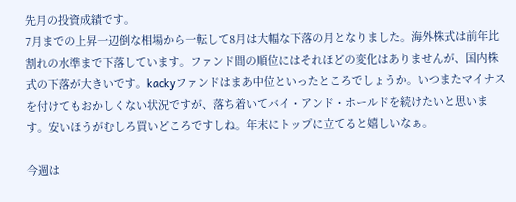先月の投資成績です。
7月までの上昇一辺倒な相場から一転して8月は大幅な下落の月となりました。海外株式は前年比割れの水準まで下落しています。ファンド間の順位にはそれほどの変化はありませんが、国内株式の下落が大きいです。kackyファンドはまあ中位といったところでしょうか。いつまたマイナスを付けてもおかしくない状況ですが、落ち着いてバイ・アンド・ホールドを続けたいと思います。安いほうがむしろ買いどころですしね。年末にトップに立てると嬉しいなぁ。

今週は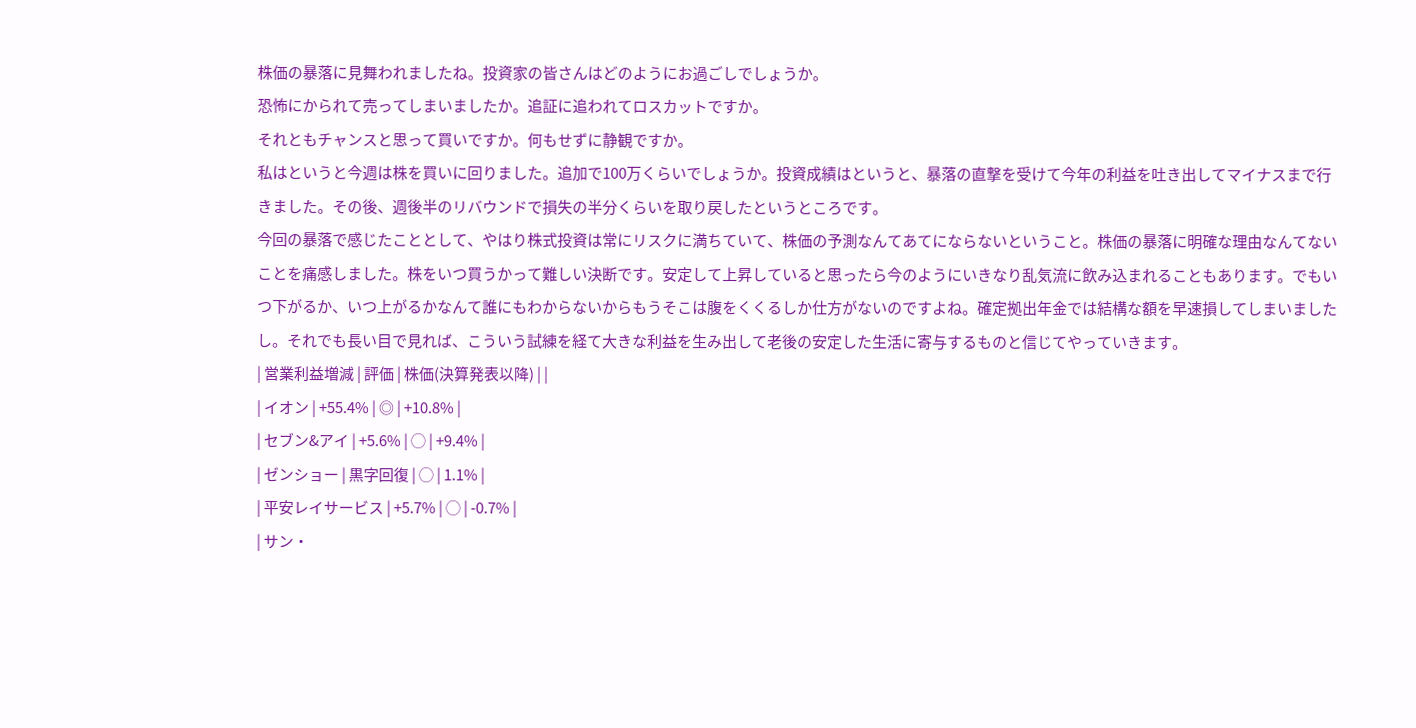株価の暴落に見舞われましたね。投資家の皆さんはどのようにお過ごしでしょうか。
恐怖にかられて売ってしまいましたか。追証に追われてロスカットですか。
それともチャンスと思って買いですか。何もせずに静観ですか。
私はというと今週は株を買いに回りました。追加で100万くらいでしょうか。投資成績はというと、暴落の直撃を受けて今年の利益を吐き出してマイナスまで行きました。その後、週後半のリバウンドで損失の半分くらいを取り戻したというところです。
今回の暴落で感じたこととして、やはり株式投資は常にリスクに満ちていて、株価の予測なんてあてにならないということ。株価の暴落に明確な理由なんてないことを痛感しました。株をいつ買うかって難しい決断です。安定して上昇していると思ったら今のようにいきなり乱気流に飲み込まれることもあります。でもいつ下がるか、いつ上がるかなんて誰にもわからないからもうそこは腹をくくるしか仕方がないのですよね。確定拠出年金では結構な額を早速損してしまいましたし。それでも長い目で見れば、こういう試練を経て大きな利益を生み出して老後の安定した生活に寄与するものと信じてやっていきます。
| 営業利益増減 | 評価 | 株価(決算発表以降) | |
| イオン | +55.4% | ◎ | +10.8% |
| セブン&アイ | +5.6% | ◯ | +9.4% |
| ゼンショー | 黒字回復 | ◯ | 1.1% |
| 平安レイサービス | +5.7% | ◯ | -0.7% |
| サン・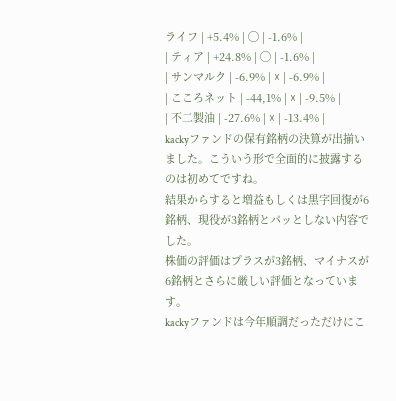ライフ | +5.4% | ◯ | -1.6% |
| ティア | +24.8% | ◯ | -1.6% |
| サンマルク | -6.9% | ☓ | -6.9% |
| こころネット | -44,1% | ☓ | -9.5% |
| 不二製油 | -27.6% | ☓ | -13.4% |
kackyファンドの保有銘柄の決算が出揃いました。こういう形で全面的に披露するのは初めてですね。
結果からすると増益もしくは黒字回復が6銘柄、現役が3銘柄とパッとしない内容でした。
株価の評価はプラスが3銘柄、マイナスが6銘柄とさらに厳しい評価となっています。
kackyファンドは今年順調だっただけにこ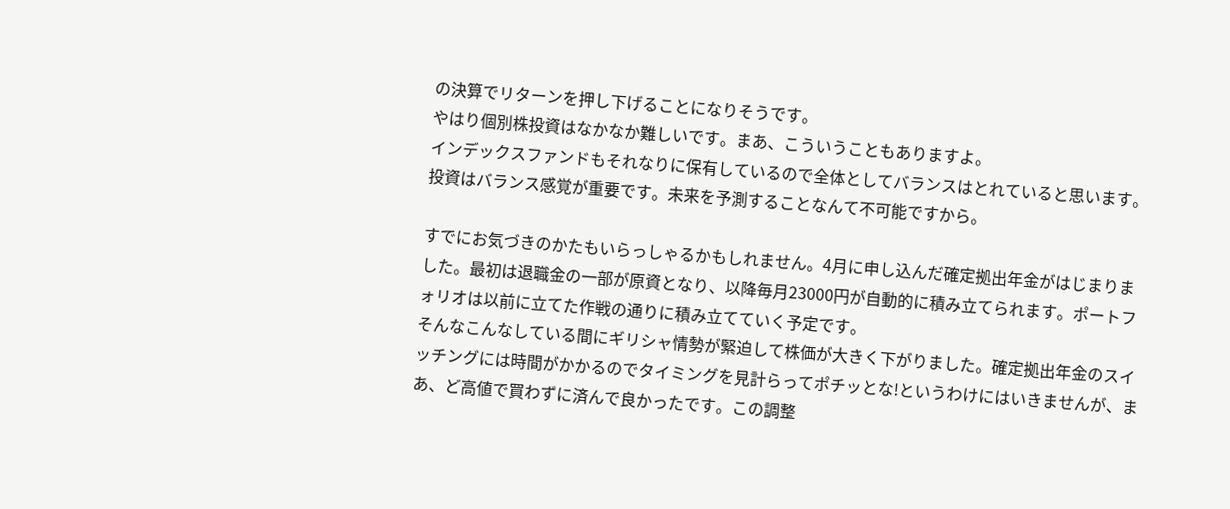の決算でリターンを押し下げることになりそうです。
やはり個別株投資はなかなか難しいです。まあ、こういうこともありますよ。
インデックスファンドもそれなりに保有しているので全体としてバランスはとれていると思います。
投資はバランス感覚が重要です。未来を予測することなんて不可能ですから。

すでにお気づきのかたもいらっしゃるかもしれません。4月に申し込んだ確定拠出年金がはじまりました。最初は退職金の一部が原資となり、以降毎月23000円が自動的に積み立てられます。ポートフォリオは以前に立てた作戦の通りに積み立てていく予定です。
そんなこんなしている間にギリシャ情勢が緊迫して株価が大きく下がりました。確定拠出年金のスイッチングには時間がかかるのでタイミングを見計らってポチッとな!というわけにはいきませんが、まあ、ど高値で買わずに済んで良かったです。この調整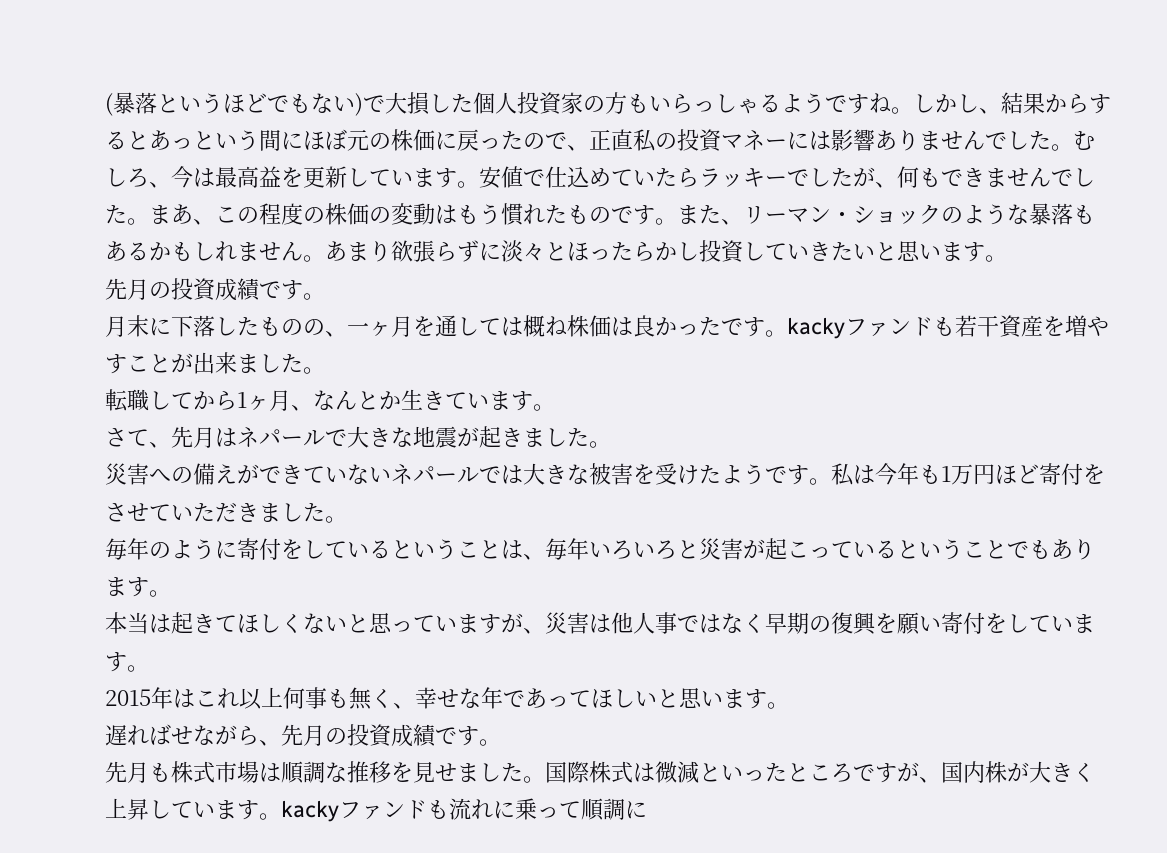(暴落というほどでもない)で大損した個人投資家の方もいらっしゃるようですね。しかし、結果からするとあっという間にほぼ元の株価に戻ったので、正直私の投資マネーには影響ありませんでした。むしろ、今は最高益を更新しています。安値で仕込めていたらラッキーでしたが、何もできませんでした。まあ、この程度の株価の変動はもう慣れたものです。また、リーマン・ショックのような暴落もあるかもしれません。あまり欲張らずに淡々とほったらかし投資していきたいと思います。
先月の投資成績です。
月末に下落したものの、一ヶ月を通しては概ね株価は良かったです。kackyファンドも若干資産を増やすことが出来ました。
転職してから1ヶ月、なんとか生きています。
さて、先月はネパールで大きな地震が起きました。
災害への備えができていないネパールでは大きな被害を受けたようです。私は今年も1万円ほど寄付をさせていただきました。
毎年のように寄付をしているということは、毎年いろいろと災害が起こっているということでもあります。
本当は起きてほしくないと思っていますが、災害は他人事ではなく早期の復興を願い寄付をしています。
2015年はこれ以上何事も無く、幸せな年であってほしいと思います。
遅ればせながら、先月の投資成績です。
先月も株式市場は順調な推移を見せました。国際株式は微減といったところですが、国内株が大きく上昇しています。kackyファンドも流れに乗って順調に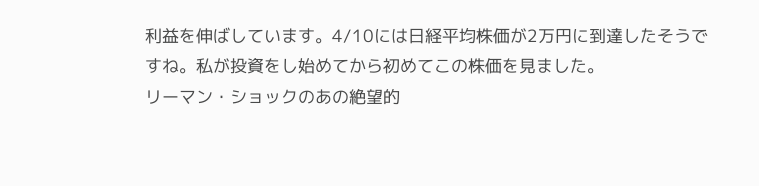利益を伸ばしています。4/10には日経平均株価が2万円に到達したそうですね。私が投資をし始めてから初めてこの株価を見ました。
リーマン・ショックのあの絶望的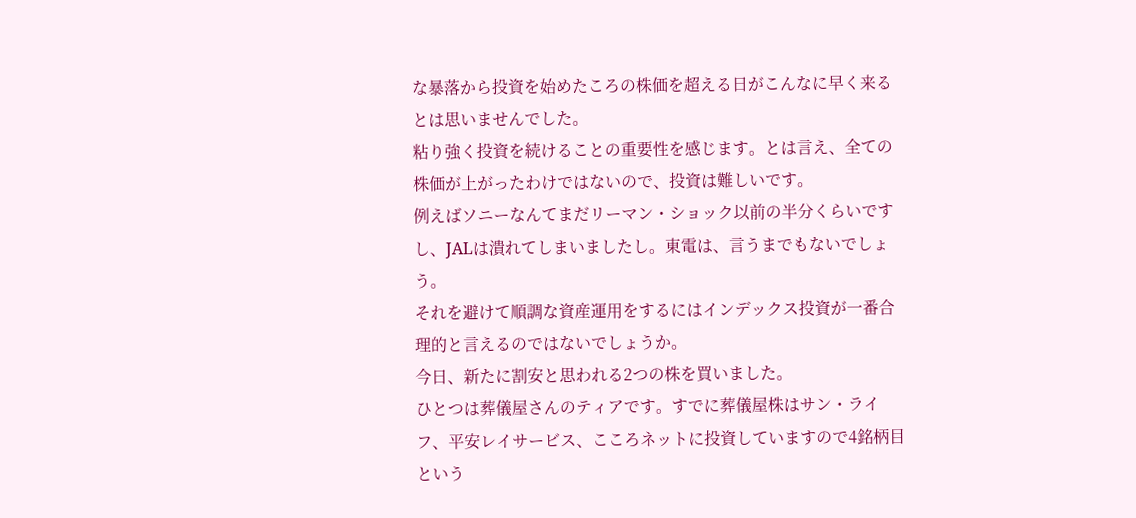な暴落から投資を始めたころの株価を超える日がこんなに早く来るとは思いませんでした。
粘り強く投資を続けることの重要性を感じます。とは言え、全ての株価が上がったわけではないので、投資は難しいです。
例えばソニーなんてまだリーマン・ショック以前の半分くらいですし、JALは潰れてしまいましたし。東電は、言うまでもないでしょう。
それを避けて順調な資産運用をするにはインデックス投資が一番合理的と言えるのではないでしょうか。
今日、新たに割安と思われる2つの株を買いました。
ひとつは葬儀屋さんのティアです。すでに葬儀屋株はサン・ライフ、平安レイサービス、こころネットに投資していますので4銘柄目という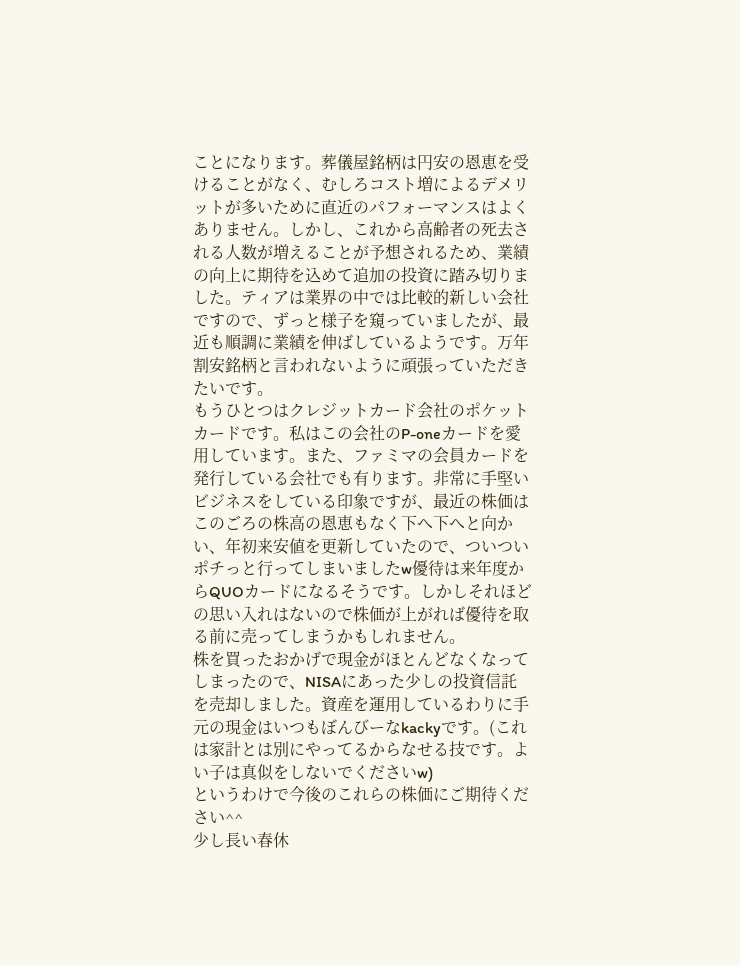ことになります。葬儀屋銘柄は円安の恩恵を受けることがなく、むしろコスト増によるデメリットが多いために直近のパフォーマンスはよくありません。しかし、これから高齢者の死去される人数が増えることが予想されるため、業績の向上に期待を込めて追加の投資に踏み切りました。ティアは業界の中では比較的新しい会社ですので、ずっと様子を窺っていましたが、最近も順調に業績を伸ばしているようです。万年割安銘柄と言われないように頑張っていただきたいです。
もうひとつはクレジットカード会社のポケットカードです。私はこの会社のP-oneカードを愛用しています。また、ファミマの会員カードを発行している会社でも有ります。非常に手堅いビジネスをしている印象ですが、最近の株価はこのごろの株高の恩恵もなく下へ下へと向かい、年初来安値を更新していたので、ついついポチっと行ってしまいましたw優待は来年度からQUOカードになるそうです。しかしそれほどの思い入れはないので株価が上がれば優待を取る前に売ってしまうかもしれません。
株を買ったおかげで現金がほとんどなくなってしまったので、NISAにあった少しの投資信託を売却しました。資産を運用しているわりに手元の現金はいつもぼんびーなkackyです。(これは家計とは別にやってるからなせる技です。よい子は真似をしないでくださいw)
というわけで今後のこれらの株価にご期待ください^^
少し長い春休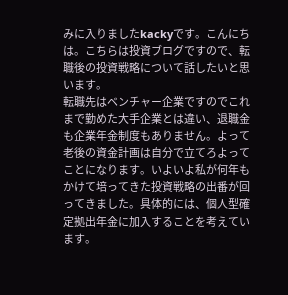みに入りましたkackyです。こんにちは。こちらは投資ブログですので、転職後の投資戦略について話したいと思います。
転職先はベンチャー企業ですのでこれまで勤めた大手企業とは違い、退職金も企業年金制度もありません。よって老後の資金計画は自分で立てろよってことになります。いよいよ私が何年もかけて培ってきた投資戦略の出番が回ってきました。具体的には、個人型確定拠出年金に加入することを考えています。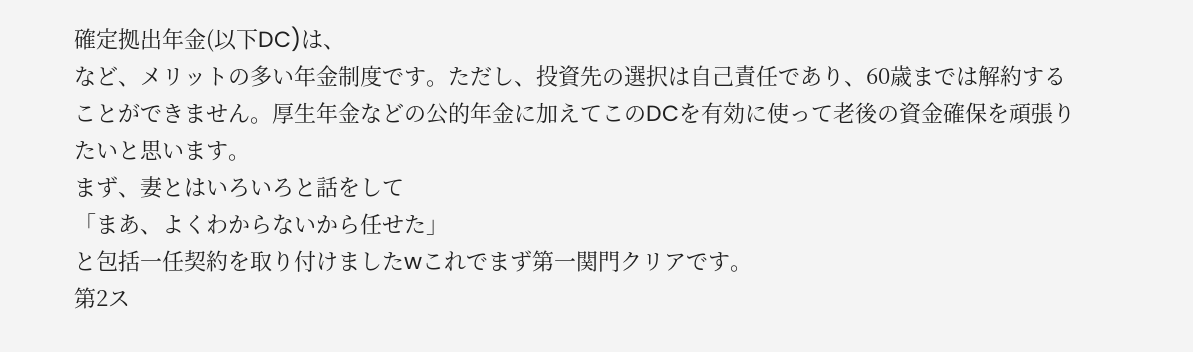確定拠出年金(以下DC)は、
など、メリットの多い年金制度です。ただし、投資先の選択は自己責任であり、60歳までは解約することができません。厚生年金などの公的年金に加えてこのDCを有効に使って老後の資金確保を頑張りたいと思います。
まず、妻とはいろいろと話をして
「まあ、よくわからないから任せた」
と包括一任契約を取り付けましたwこれでまず第一関門クリアです。
第2ス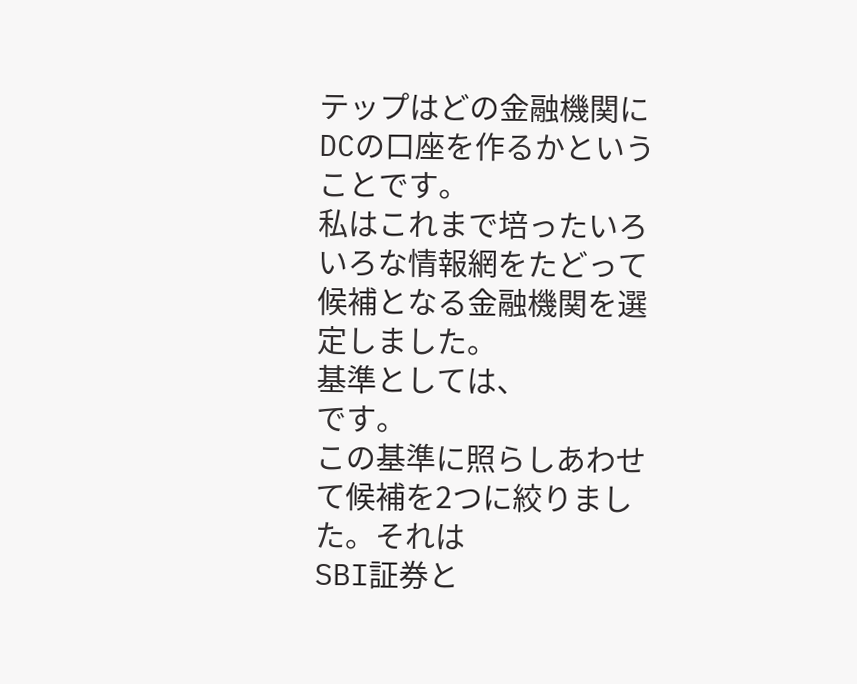テップはどの金融機関にDCの口座を作るかということです。
私はこれまで培ったいろいろな情報網をたどって候補となる金融機関を選定しました。
基準としては、
です。
この基準に照らしあわせて候補を2つに絞りました。それは
SBI証券と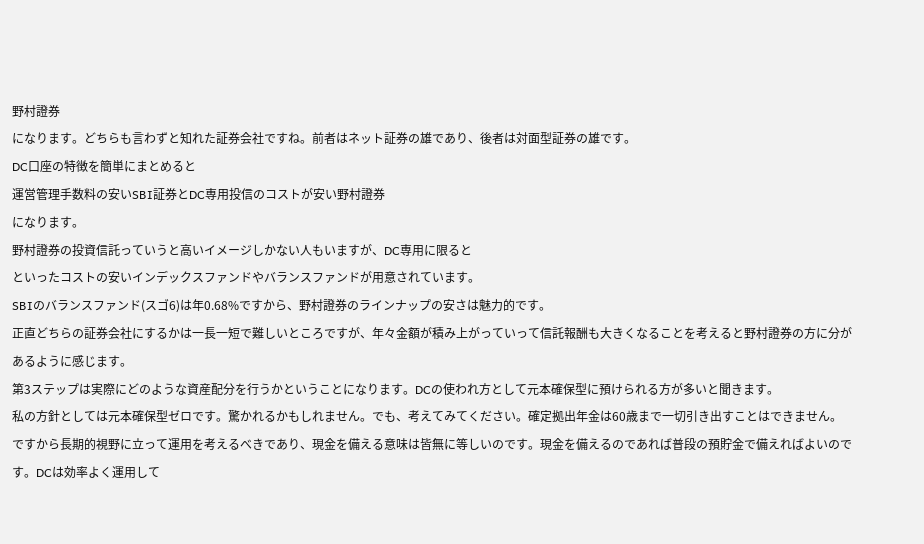野村證券
になります。どちらも言わずと知れた証券会社ですね。前者はネット証券の雄であり、後者は対面型証券の雄です。
DC口座の特徴を簡単にまとめると
運営管理手数料の安いSBI証券とDC専用投信のコストが安い野村證券
になります。
野村證券の投資信託っていうと高いイメージしかない人もいますが、DC専用に限ると
といったコストの安いインデックスファンドやバランスファンドが用意されています。
SBIのバランスファンド(スゴ6)は年0.68%ですから、野村證券のラインナップの安さは魅力的です。
正直どちらの証券会社にするかは一長一短で難しいところですが、年々金額が積み上がっていって信託報酬も大きくなることを考えると野村證券の方に分があるように感じます。
第3ステップは実際にどのような資産配分を行うかということになります。DCの使われ方として元本確保型に預けられる方が多いと聞きます。
私の方針としては元本確保型ゼロです。驚かれるかもしれません。でも、考えてみてください。確定拠出年金は60歳まで一切引き出すことはできません。ですから長期的視野に立って運用を考えるべきであり、現金を備える意味は皆無に等しいのです。現金を備えるのであれば普段の預貯金で備えればよいのです。DCは効率よく運用して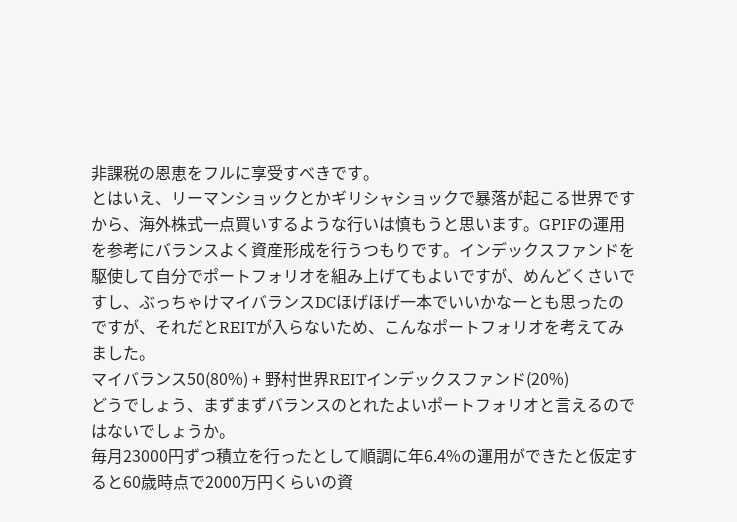非課税の恩恵をフルに享受すべきです。
とはいえ、リーマンショックとかギリシャショックで暴落が起こる世界ですから、海外株式一点買いするような行いは慎もうと思います。GPIFの運用を参考にバランスよく資産形成を行うつもりです。インデックスファンドを駆使して自分でポートフォリオを組み上げてもよいですが、めんどくさいですし、ぶっちゃけマイバランスDCほげほげ一本でいいかなーとも思ったのですが、それだとREITが入らないため、こんなポートフォリオを考えてみました。
マイバランス50(80%) + 野村世界REITインデックスファンド(20%)
どうでしょう、まずまずバランスのとれたよいポートフォリオと言えるのではないでしょうか。
毎月23000円ずつ積立を行ったとして順調に年6.4%の運用ができたと仮定すると60歳時点で2000万円くらいの資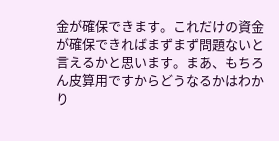金が確保できます。これだけの資金が確保できればまずまず問題ないと言えるかと思います。まあ、もちろん皮算用ですからどうなるかはわかり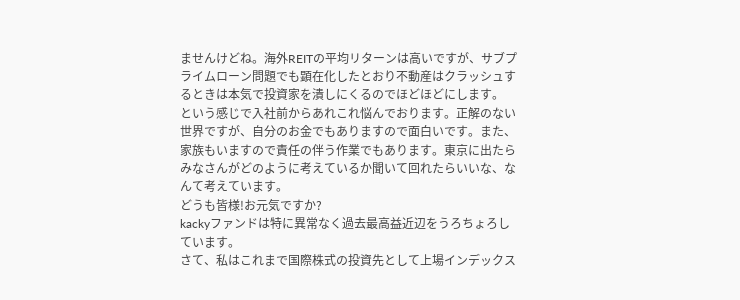ませんけどね。海外REITの平均リターンは高いですが、サブプライムローン問題でも顕在化したとおり不動産はクラッシュするときは本気で投資家を潰しにくるのでほどほどにします。
という感じで入社前からあれこれ悩んでおります。正解のない世界ですが、自分のお金でもありますので面白いです。また、家族もいますので責任の伴う作業でもあります。東京に出たらみなさんがどのように考えているか聞いて回れたらいいな、なんて考えています。
どうも皆様!お元気ですか?
kackyファンドは特に異常なく過去最高益近辺をうろちょろしています。
さて、私はこれまで国際株式の投資先として上場インデックス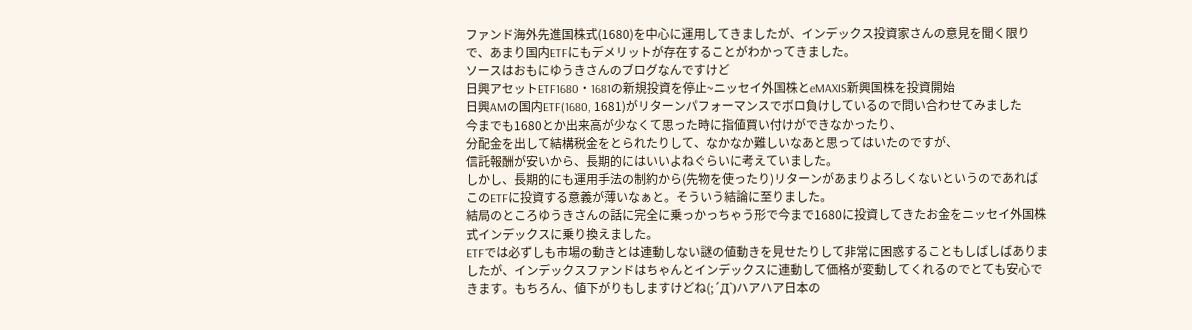ファンド海外先進国株式(1680)を中心に運用してきましたが、インデックス投資家さんの意見を聞く限りで、あまり国内ETFにもデメリットが存在することがわかってきました。
ソースはおもにゆうきさんのブログなんですけど
日興アセットETF1680・1681の新規投資を停止~ニッセイ外国株とeMAXIS新興国株を投資開始
日興AMの国内ETF(1680, 1681)がリターンパフォーマンスでボロ負けしているので問い合わせてみました
今までも1680とか出来高が少なくて思った時に指値買い付けができなかったり、
分配金を出して結構税金をとられたりして、なかなか難しいなあと思ってはいたのですが、
信託報酬が安いから、長期的にはいいよねぐらいに考えていました。
しかし、長期的にも運用手法の制約から(先物を使ったり)リターンがあまりよろしくないというのであれば
このETFに投資する意義が薄いなぁと。そういう結論に至りました。
結局のところゆうきさんの話に完全に乗っかっちゃう形で今まで1680に投資してきたお金をニッセイ外国株式インデックスに乗り換えました。
ETFでは必ずしも市場の動きとは連動しない謎の値動きを見せたりして非常に困惑することもしばしばありましたが、インデックスファンドはちゃんとインデックスに連動して価格が変動してくれるのでとても安心できます。もちろん、値下がりもしますけどね(;´Д`)ハアハア日本の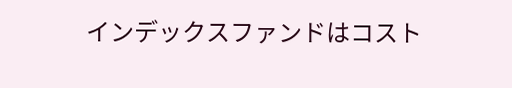インデックスファンドはコスト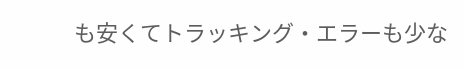も安くてトラッキング・エラーも少な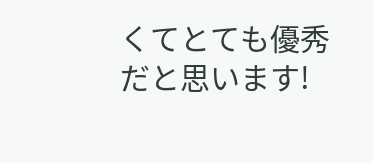くてとても優秀だと思います!